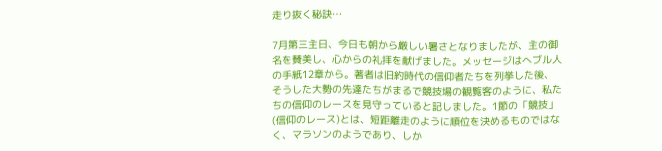走り抜く秘訣…

7月第三主日、今日も朝から厳しい暑さとなりましたが、主の御名を賛美し、心からの礼拝を献げました。メッセージはへブル人の手紙12章から。著者は旧約時代の信仰者たちを列挙した後、そうした大勢の先達たちがまるで競技場の観覧客のように、私たちの信仰のレースを見守っていると記しました。1節の「競技」(信仰のレース)とは、短距離走のように順位を決めるものではなく、マラソンのようであり、しか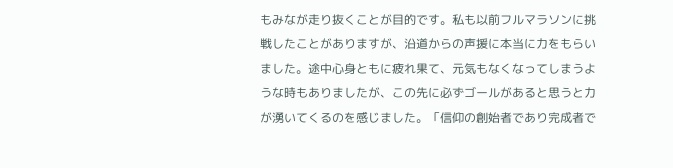もみなが走り抜くことが目的です。私も以前フルマラソンに挑戦したことがありますが、沿道からの声援に本当に力をもらいました。途中心身ともに疲れ果て、元気もなくなってしまうような時もありましたが、この先に必ずゴールがあると思うと力が湧いてくるのを感じました。「信仰の創始者であり完成者で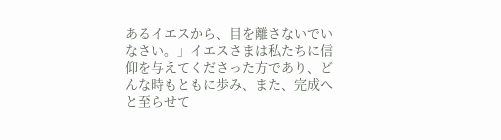あるイエスから、目を離さないでいなさい。」イエスさまは私たちに信仰を与えてくださった方であり、どんな時もともに歩み、また、完成へと至らせて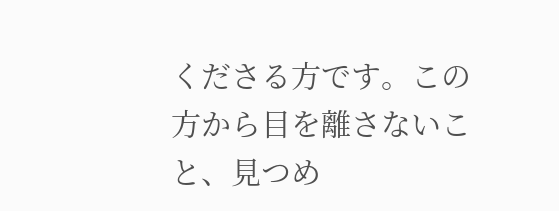くださる方です。この方から目を離さないこと、見つめ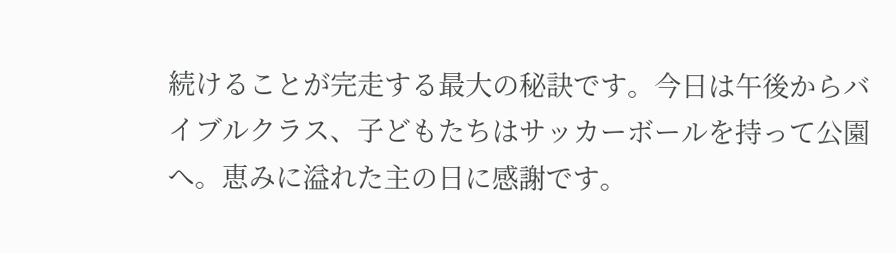続けることが完走する最大の秘訣です。今日は午後からバイブルクラス、子どもたちはサッカーボールを持って公園へ。恵みに溢れた主の日に感謝です。